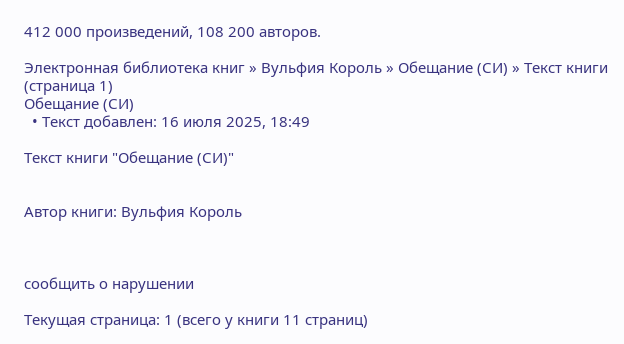412 000 произведений, 108 200 авторов.

Электронная библиотека книг » Вульфия Король » Обещание (СИ) » Текст книги (страница 1)
Обещание (СИ)
  • Текст добавлен: 16 июля 2025, 18:49

Текст книги "Обещание (СИ)"


Автор книги: Вульфия Король



сообщить о нарушении

Текущая страница: 1 (всего у книги 11 страниц)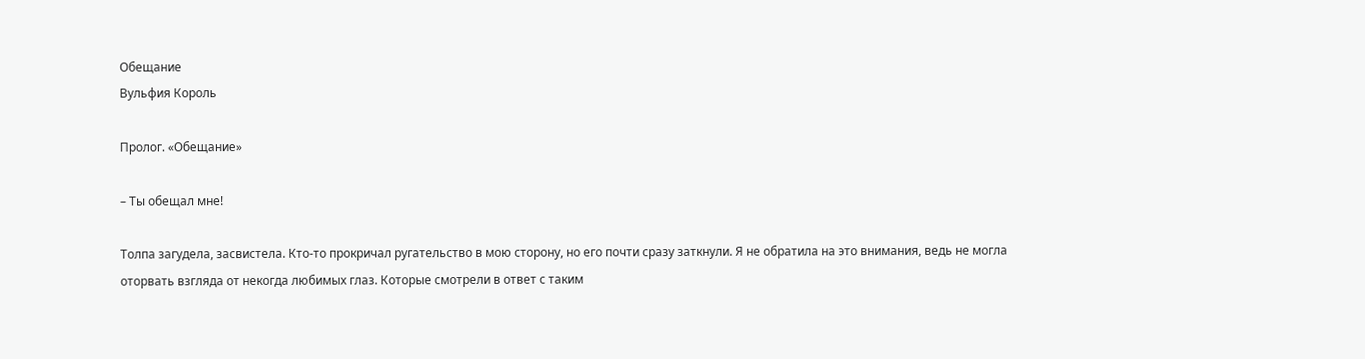Обещание
Вульфия Король

Пролог. «Обещание»

– Ты обещал мне!

Толпа загудела, засвистела. Кто-то прокричал ругательство в мою сторону, но его почти сразу заткнули. Я не обратила на это внимания, ведь не могла оторвать взгляда от некогда любимых глаз. Которые смотрели в ответ с таким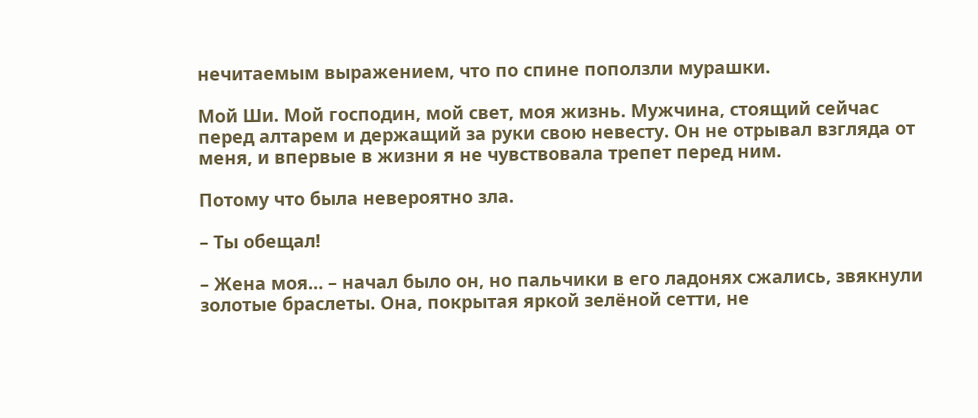нечитаемым выражением, что по спине поползли мурашки.

Мой Ши. Мой господин, мой свет, моя жизнь. Мужчина, стоящий сейчас перед алтарем и держащий за руки свою невесту. Он не отрывал взгляда от меня, и впервые в жизни я не чувствовала трепет перед ним.

Потому что была невероятно зла.

– Ты обещал!

– Жена моя… – начал было он, но пальчики в его ладонях сжались, звякнули золотые браслеты. Она, покрытая яркой зелёной сетти, не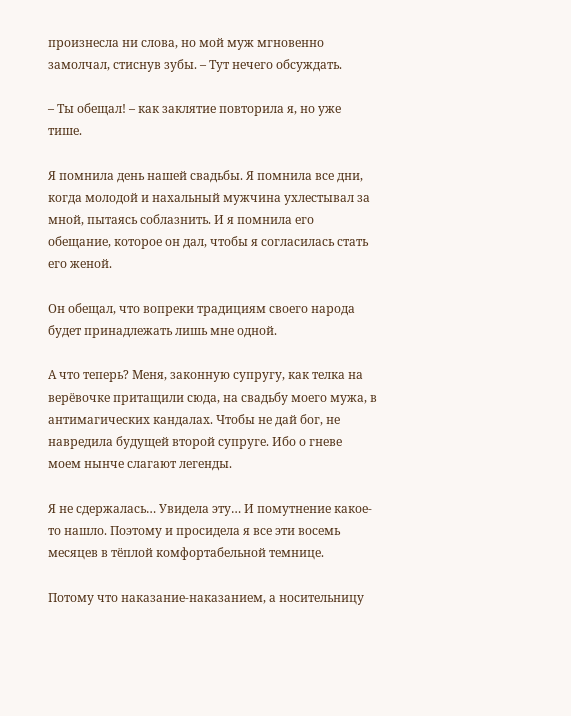произнесла ни слова, но мой муж мгновенно замолчал, стиснув зубы. – Тут нечего обсуждать.

– Ты обещал! – как заклятие повторила я, но уже тише.

Я помнила день нашей свадьбы. Я помнила все дни, когда молодой и нахальный мужчина ухлестывал за мной, пытаясь соблазнить. И я помнила его обещание, которое он дал, чтобы я согласилась стать его женой.

Он обещал, что вопреки традициям своего народа будет принадлежать лишь мне одной.

А что теперь? Меня, законную супругу, как телка на верёвочке притащили сюда, на свадьбу моего мужа, в антимагических кандалах. Чтобы не дай бог, не навредила будущей второй супруге. Ибо о гневе моем нынче слагают легенды.

Я не сдержалась… Увидела эту… И помутнение какое-то нашло. Поэтому и просидела я все эти восемь месяцев в тёплой комфортабельной темнице.

Потому что наказание-наказанием, а носительницу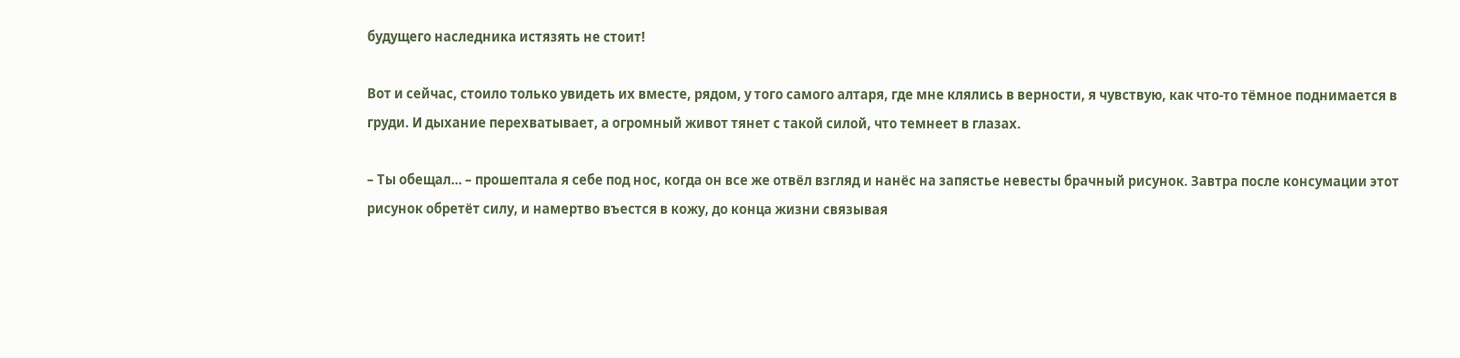будущего наследника истязять не стоит!

Вот и сейчас, стоило только увидеть их вместе, рядом, у того самого алтаря, где мне клялись в верности, я чувствую, как что-то тёмное поднимается в груди. И дыхание перехватывает, а огромный живот тянет с такой силой, что темнеет в глазах.

– Ты обещал… – прошептала я себе под нос, когда он все же отвёл взгляд и нанёс на запястье невесты брачный рисунок. Завтра после консумации этот рисунок обретёт силу, и намертво въестся в кожу, до конца жизни связывая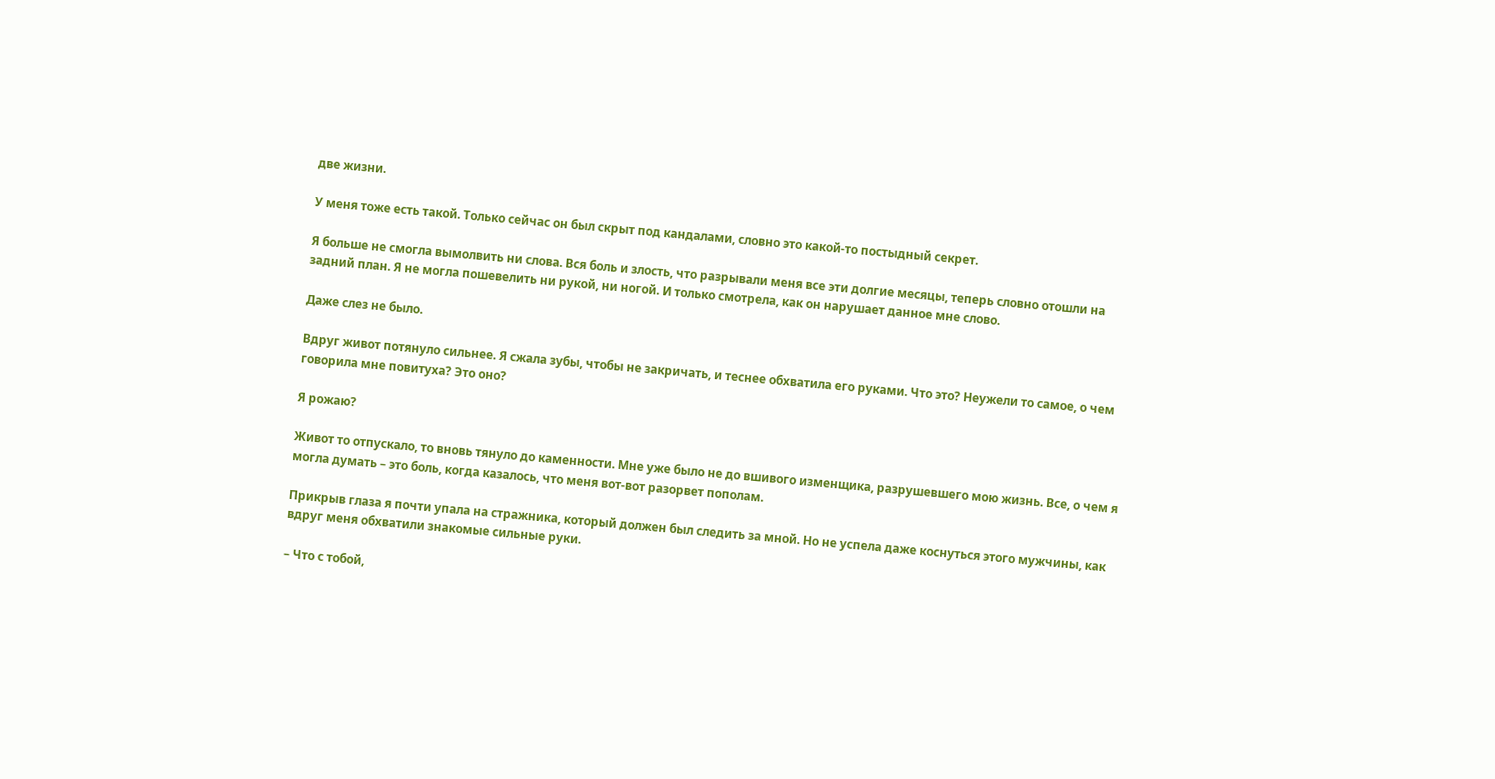две жизни.

У меня тоже есть такой. Только сейчас он был скрыт под кандалами, словно это какой-то постыдный секрет.

Я больше не смогла вымолвить ни слова. Вся боль и злость, что разрывали меня все эти долгие месяцы, теперь словно отошли на задний план. Я не могла пошевелить ни рукой, ни ногой. И только смотрела, как он нарушает данное мне слово.

Даже слез не было.

Вдруг живот потянуло сильнее. Я сжала зубы, чтобы не закричать, и теснее обхватила его руками. Что это? Неужели то самое, о чем говорила мне повитуха? Это оно?

Я рожаю?

Живот то отпускало, то вновь тянуло до каменности. Мне уже было не до вшивого изменщика, разрушевшего мою жизнь. Все, о чем я могла думать – это боль, когда казалось, что меня вот-вот разорвет пополам.

Прикрыв глаза я почти упала на стражника, который должен был следить за мной. Но не успела даже коснуться этого мужчины, как вдруг меня обхватили знакомые сильные руки.

– Что с тобой,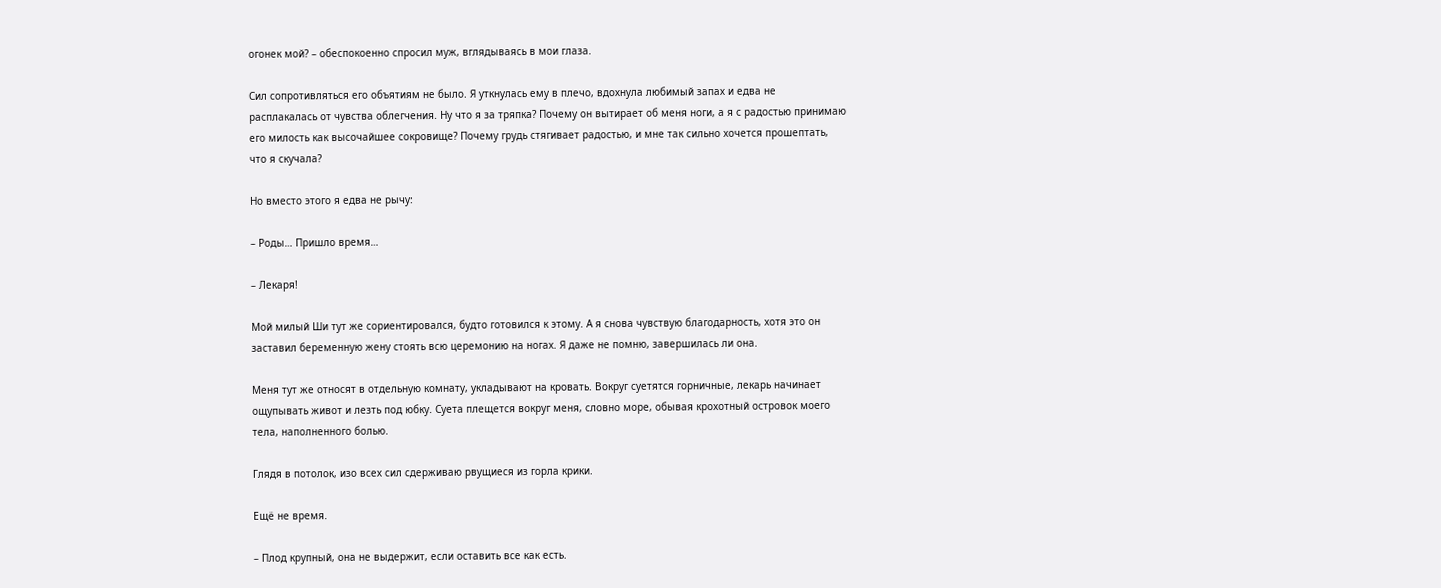огонек мой? – обеспокоенно спросил муж, вглядываясь в мои глаза.

Сил сопротивляться его объятиям не было. Я уткнулась ему в плечо, вдохнула любимый запах и едва не расплакалась от чувства облегчения. Ну что я за тряпка? Почему он вытирает об меня ноги, а я с радостью принимаю его милость как высочайшее сокровище? Почему грудь стягивает радостью, и мне так сильно хочется прошептать, что я скучала?

Но вместо этого я едва не рычу:

– Роды… Пришло время…

– Лекаря!

Мой милый Ши тут же сориентировался, будто готовился к этому. А я снова чувствую благодарность, хотя это он заставил беременную жену стоять всю церемонию на ногах. Я даже не помню, завершилась ли она.

Меня тут же относят в отдельную комнату, укладывают на кровать. Вокруг суетятся горничные, лекарь начинает ощупывать живот и лезть под юбку. Суета плещется вокруг меня, словно море, обывая крохотный островок моего тела, наполненного болью.

Глядя в потолок, изо всех сил сдерживаю рвущиеся из горла крики.

Ещё не время.

– Плод крупный, она не выдержит, если оставить все как есть.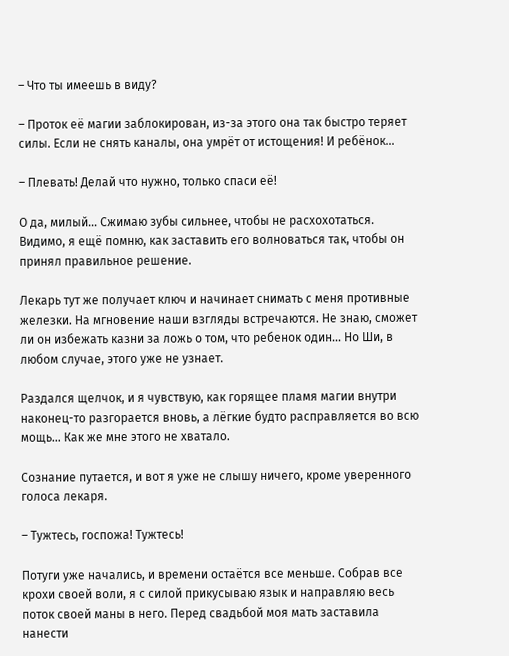– Что ты имеешь в виду?

– Проток её магии заблокирован, из-за этого она так быстро теряет силы. Если не снять каналы, она умрёт от истощения! И ребёнок…

– Плевать! Делай что нужно, только спаси её!

О да, милый… Сжимаю зубы сильнее, чтобы не расхохотаться. Видимо, я ещё помню, как заставить его волноваться так, чтобы он принял правильное решение.

Лекарь тут же получает ключ и начинает снимать с меня противные железки. На мгновение наши взгляды встречаются. Не знаю, сможет ли он избежать казни за ложь о том, что ребенок один… Но Ши, в любом случае, этого уже не узнает.

Раздался щелчок, и я чувствую, как горящее пламя магии внутри наконец-то разгорается вновь, а лёгкие будто расправляется во всю мощь… Как же мне этого не хватало.

Сознание путается, и вот я уже не слышу ничего, кроме уверенного голоса лекаря.

– Тужтесь, госпожа! Тужтесь!

Потуги уже начались, и времени остаётся все меньше. Собрав все крохи своей воли, я с силой прикусываю язык и направляю весь поток своей маны в него. Перед свадьбой моя мать заставила нанести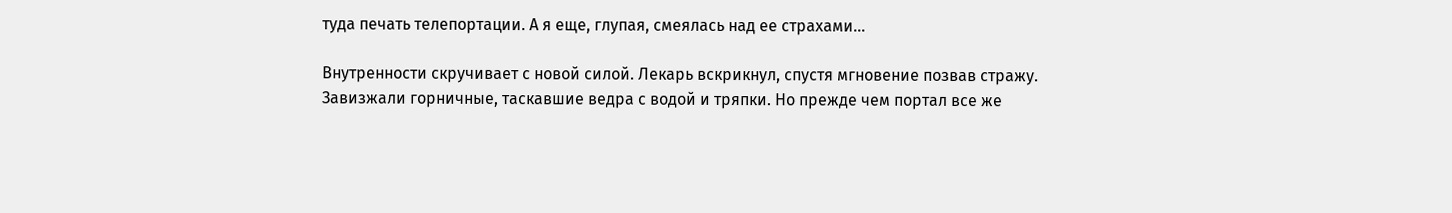туда печать телепортации. А я еще, глупая, смеялась над ее страхами…

Внутренности скручивает с новой силой. Лекарь вскрикнул, спустя мгновение позвав стражу. Завизжали горничные, таскавшие ведра с водой и тряпки. Но прежде чем портал все же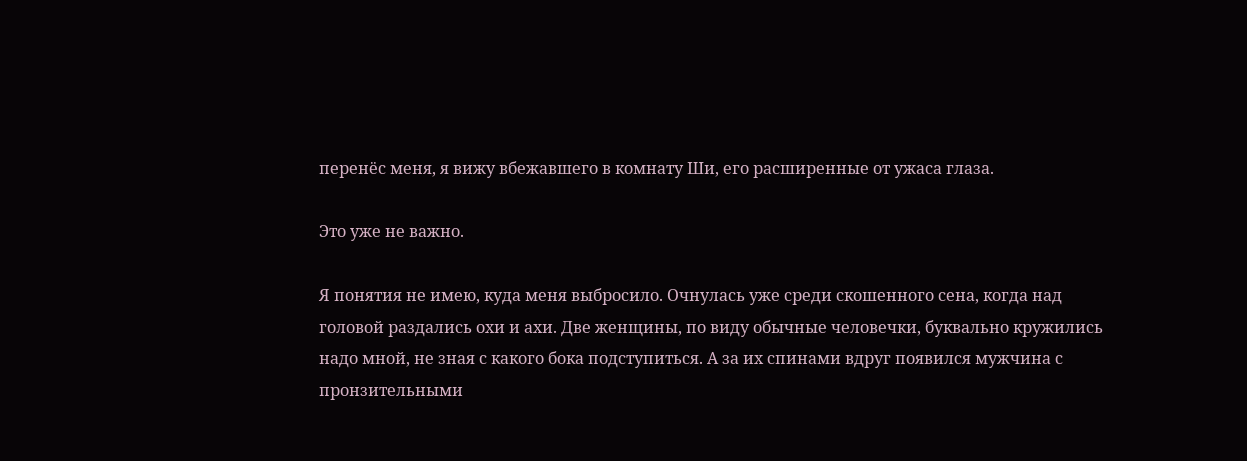перенёс меня, я вижу вбежавшего в комнату Ши, его расширенные от ужаса глаза.

Это уже не важно.

Я понятия не имею, куда меня выбросило. Очнулась уже среди скошенного сена, когда над головой раздались охи и ахи. Две женщины, по виду обычные человечки, буквально кружились надо мной, не зная с какого бока подступиться. А за их спинами вдруг появился мужчина с пронзительными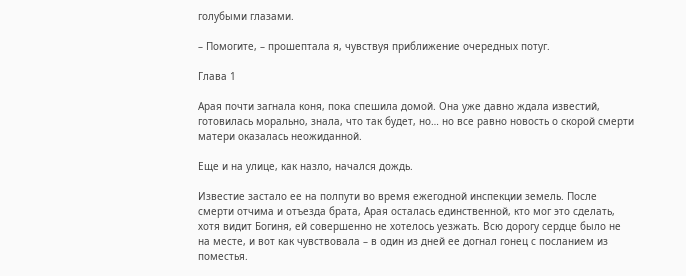голубыми глазами.

– Помогите, – прошептала я, чувствуя приближение очередных потуг.

Глава 1

Арая почти загнала коня, пока спешила домой. Она уже давно ждала известий, готовилась морально, знала, что так будет, но… но все равно новость о скорой смерти матери оказалась неожиданной.

Еще и на улице, как назло, начался дождь.

Известие застало ее на полпути во время ежегодной инспекции земель. После смерти отчима и отъезда брата, Арая осталась единственной, кто мог это сделать, хотя видит Богиня, ей совершенно не хотелось уезжать. Всю дорогу сердце было не на месте, и вот как чувствовала – в один из дней ее догнал гонец с посланием из поместья.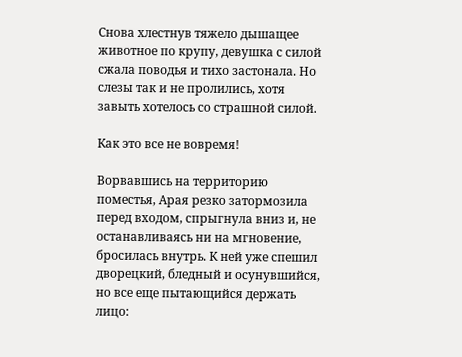Снова хлестнув тяжело дышащее животное по крупу, девушка с силой сжала поводья и тихо застонала. Но слезы так и не пролились, хотя завыть хотелось со страшной силой.

Как это все не вовремя!

Ворвавшись на территорию поместья, Арая резко затормозила перед входом, спрыгнула вниз и, не останавливаясь ни на мгновение, бросилась внутрь. К ней уже спешил дворецкий, бледный и осунувшийся, но все еще пытающийся держать лицо: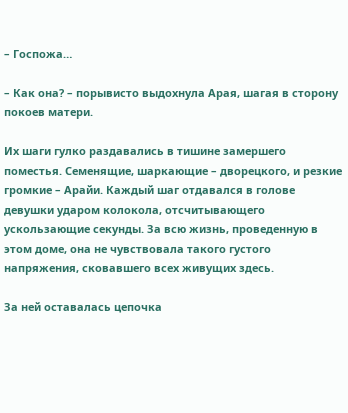– Госпожа…

– Как она? – порывисто выдохнула Арая, шагая в сторону покоев матери.

Их шаги гулко раздавались в тишине замершего поместья. Семенящие, шаркающие – дворецкого, и резкие громкие – Арайи. Каждый шаг отдавался в голове девушки ударом колокола, отсчитывающего ускользающие секунды. За всю жизнь, проведенную в этом доме, она не чувствовала такого густого напряжения, сковавшего всех живущих здесь.

За ней оставалась цепочка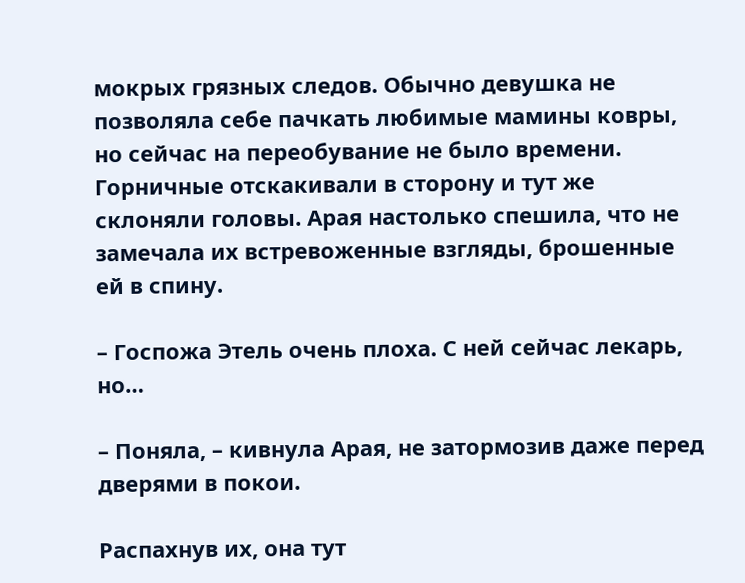мокрых грязных следов. Обычно девушка не позволяла себе пачкать любимые мамины ковры, но сейчас на переобувание не было времени. Горничные отскакивали в сторону и тут же склоняли головы. Арая настолько спешила, что не замечала их встревоженные взгляды, брошенные ей в спину.

– Госпожа Этель очень плоха. С ней сейчас лекарь, но…

– Поняла, – кивнула Арая, не затормозив даже перед дверями в покои.

Распахнув их, она тут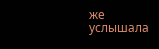же услышала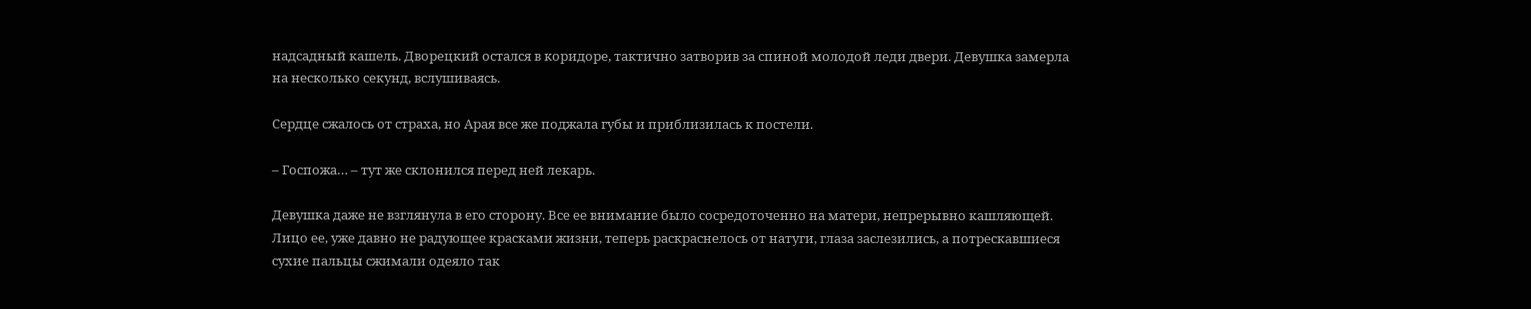надсадный кашель. Дворецкий остался в коридоре, тактично затворив за спиной молодой леди двери. Девушка замерла на несколько секунд, вслушиваясь.

Сердце сжалось от страха, но Арая все же поджала губы и приблизилась к постели.

– Госпожа… – тут же склонился перед ней лекарь.

Девушка даже не взглянула в его сторону. Все ее внимание было сосредоточенно на матери, непрерывно кашляющей. Лицо ее, уже давно не радующее красками жизни, теперь раскраснелось от натуги, глаза заслезились, а потрескавшиеся сухие пальцы сжимали одеяло так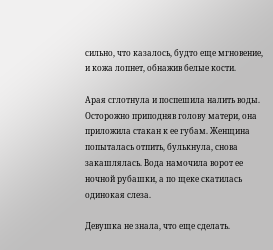сильно, что казалось, будто еще мгновение, и кожа лопнет, обнажив белые кости.

Арая сглотнула и поспешила налить воды. Осторожно приподняв голову матери, она приложила стакан к ее губам. Женщина попыталась отпить, булькнула, снова закашлялась. Вода намочила ворот ее ночной рубашки, а по щеке скатилась одинокая слеза.

Девушка не знала, что еще сделать.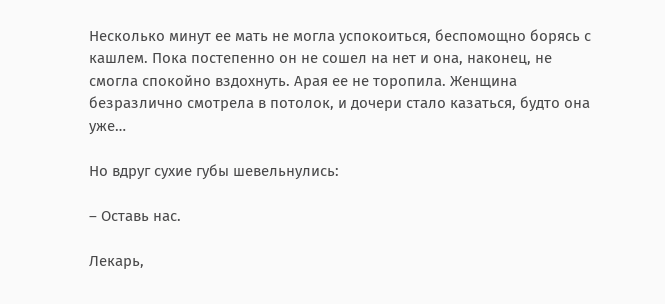Несколько минут ее мать не могла успокоиться, беспомощно борясь с кашлем. Пока постепенно он не сошел на нет и она, наконец, не смогла спокойно вздохнуть. Арая ее не торопила. Женщина безразлично смотрела в потолок, и дочери стало казаться, будто она уже…

Но вдруг сухие губы шевельнулись:

– Оставь нас.

Лекарь,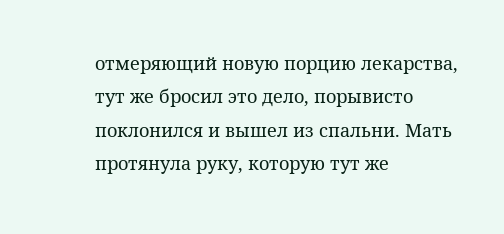отмеряющий новую порцию лекарства, тут же бросил это дело, порывисто поклонился и вышел из спальни. Мать протянула руку, которую тут же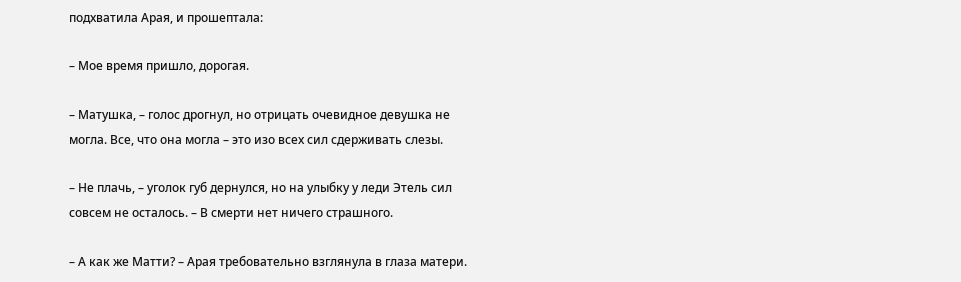подхватила Арая, и прошептала:

– Мое время пришло, дорогая.

– Матушка, – голос дрогнул, но отрицать очевидное девушка не могла. Все, что она могла – это изо всех сил сдерживать слезы.

– Не плачь, – уголок губ дернулся, но на улыбку у леди Этель сил совсем не осталось. – В смерти нет ничего страшного.

– А как же Матти? – Арая требовательно взглянула в глаза матери.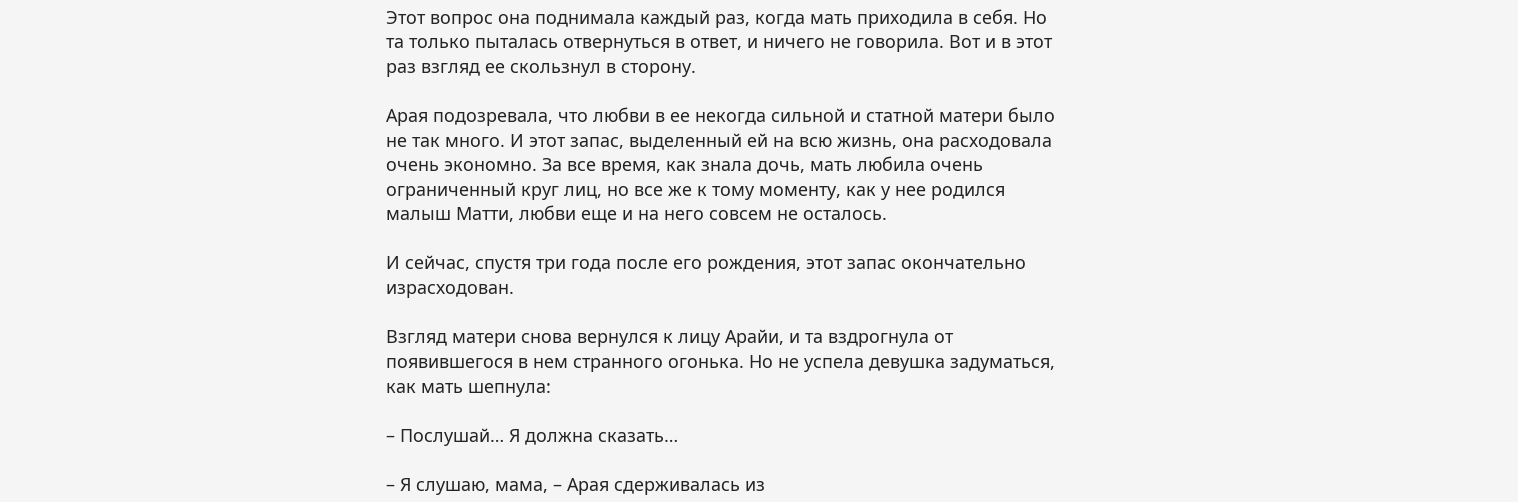Этот вопрос она поднимала каждый раз, когда мать приходила в себя. Но та только пыталась отвернуться в ответ, и ничего не говорила. Вот и в этот раз взгляд ее скользнул в сторону.

Арая подозревала, что любви в ее некогда сильной и статной матери было не так много. И этот запас, выделенный ей на всю жизнь, она расходовала очень экономно. За все время, как знала дочь, мать любила очень ограниченный круг лиц, но все же к тому моменту, как у нее родился малыш Матти, любви еще и на него совсем не осталось.

И сейчас, спустя три года после его рождения, этот запас окончательно израсходован.

Взгляд матери снова вернулся к лицу Арайи, и та вздрогнула от появившегося в нем странного огонька. Но не успела девушка задуматься, как мать шепнула:

– Послушай… Я должна сказать…

– Я слушаю, мама, – Арая сдерживалась из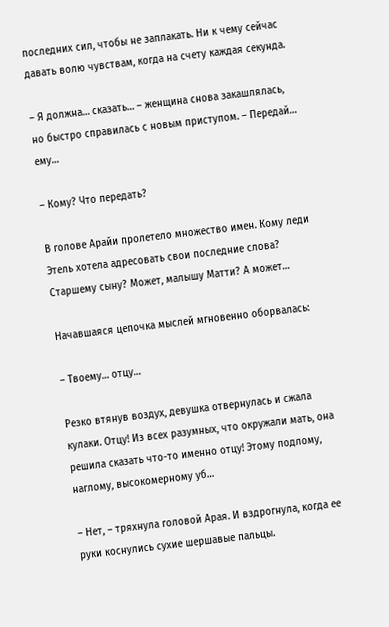последних сил, чтобы не заплакать. Ни к чему сейчас давать волю чувствам, когда на счету каждая секунда.

– Я должна… сказать… – женщина снова закашлялась, но быстро справилась с новым приступом. – Передай… ему…

– Кому? Что передать?

В голове Арайи пролетело множество имен. Кому леди Этель хотела адресовать свои последние слова? Старшему сыну? Может, малышу Матти? А может…

Начавшаяся цепочка мыслей мгновенно оборвалась:

– Твоему… отцу…

Резко втянув воздух, девушка отвернулась и сжала кулаки. Отцу! Из всех разумных, что окружали мать, она решила сказать что-то именно отцу! Этому подлому, наглому, высокомерному уб…

– Нет, – тряхнула головой Арая. И вздрогнула, когда ее руки коснулись сухие шершавые пальцы.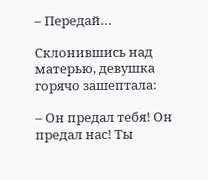– Передай…

Склонившись над матерью, девушка горячо зашептала:

– Он предал тебя! Он предал нас! Ты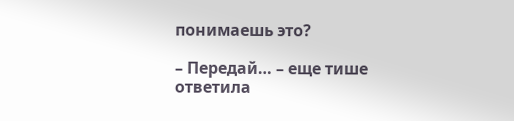понимаешь это?

– Передай… – еще тише ответила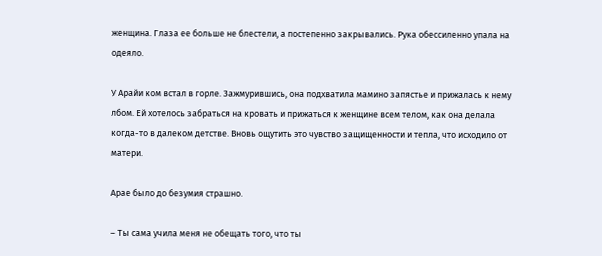женщина. Глаза ее больше не блестели, а постепенно закрывались. Рука обессиленно упала на одеяло.

У Арайи ком встал в горле. Зажмурившись, она подхватила мамино запястье и прижалась к нему лбом. Ей хотелось забраться на кровать и прижаться к женщине всем телом, как она делала когда-то в далеком детстве. Вновь ощутить это чувство защищенности и тепла, что исходило от матери.

Арае было до безумия страшно.

– Ты сама учила меня не обещать того, что ты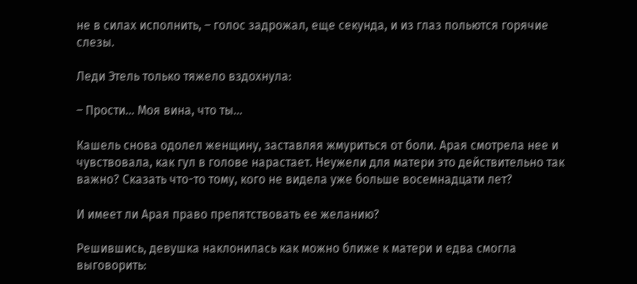не в силах исполнить, – голос задрожал, еще секунда, и из глаз польются горячие слезы.

Леди Этель только тяжело вздохнула:

– Прости… Моя вина, что ты…

Кашель снова одолел женщину, заставляя жмуриться от боли. Арая смотрела нее и чувствовала, как гул в голове нарастает. Неужели для матери это действительно так важно? Сказать что-то тому, кого не видела уже больше восемнадцати лет?

И имеет ли Арая право препятствовать ее желанию?

Решившись, девушка наклонилась как можно ближе к матери и едва смогла выговорить: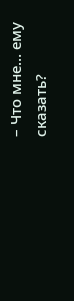– Что мне… ему сказать?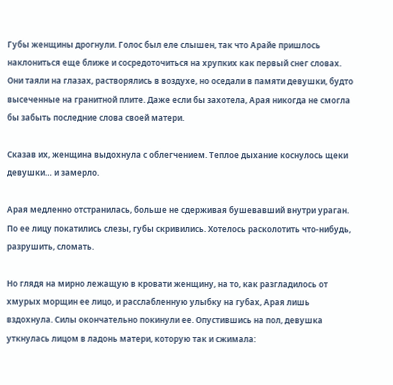Губы женщины дрогнули. Голос был еле слышен, так что Арайе пришлось наклониться еще ближе и сосредоточиться на хрупких как первый снег словах. Они таяли на глазах, растворялись в воздухе, но оседали в памяти девушки, будто высеченные на гранитной плите. Даже если бы захотела, Арая никогда не смогла бы забыть последние слова своей матери.

Сказав их, женщина выдохнула с облегчением. Теплое дыхание коснулось щеки девушки… и замерло.

Арая медленно отстранилась, больше не сдерживая бушевавший внутри ураган. По ее лицу покатились слезы, губы скривились. Хотелось расколотить что-нибудь, разрушить, сломать.

Но глядя на мирно лежащую в кровати женщину, на то, как разгладилось от хмурых морщин ее лицо, и расслабленную улыбку на губах, Арая лишь вздохнула. Силы окончательно покинули ее. Опустившись на пол, девушка уткнулась лицом в ладонь матери, которую так и сжимала: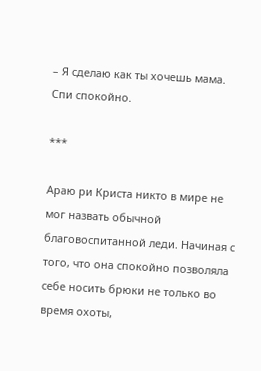– Я сделаю как ты хочешь мама. Спи спокойно.

***

Араю ри Криста никто в мире не мог назвать обычной благовоспитанной леди. Начиная с того, что она спокойно позволяла себе носить брюки не только во время охоты,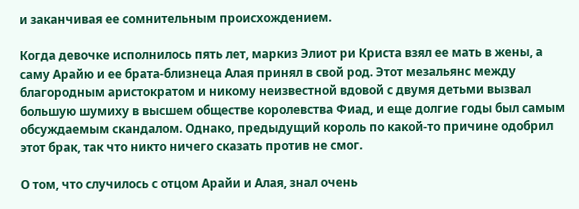и заканчивая ее сомнительным происхождением.

Когда девочке исполнилось пять лет, маркиз Элиот ри Криста взял ее мать в жены, а саму Арайю и ее брата-близнеца Алая принял в свой род. Этот мезальянс между благородным аристократом и никому неизвестной вдовой с двумя детьми вызвал большую шумиху в высшем обществе королевства Фиад, и еще долгие годы был самым обсуждаемым скандалом. Однако, предыдущий король по какой-то причине одобрил этот брак, так что никто ничего сказать против не смог.

О том, что случилось с отцом Арайи и Алая, знал очень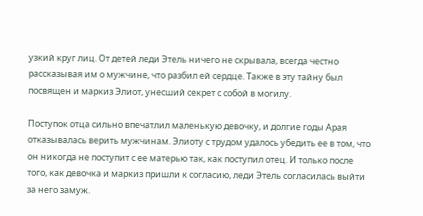узкий круг лиц. От детей леди Этель ничего не скрывала, всегда честно рассказывая им о мужчине, что разбил ей сердце. Также в эту тайну был посвящен и маркиз Элиот, унесший секрет с собой в могилу.

Поступок отца сильно впечатлил маленькую девочку, и долгие годы Арая отказывалась верить мужчинам. Элиоту с трудом удалось убедить ее в том, что он никогда не поступит с ее матерью так, как поступил отец. И только после того, как девочка и маркиз пришли к согласию, леди Этель согласилась выйти за него замуж.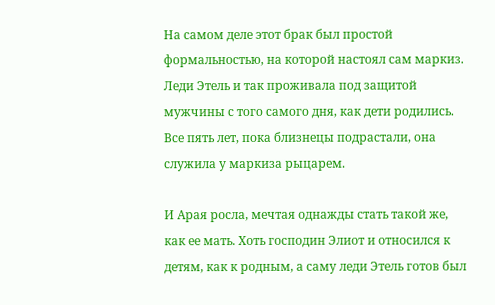На самом деле этот брак был простой формальностью, на которой настоял сам маркиз. Леди Этель и так проживала под защитой мужчины с того самого дня, как дети родились. Все пять лет, пока близнецы подрастали, она служила у маркиза рыцарем.

И Арая росла, мечтая однажды стать такой же, как ее мать. Хоть господин Элиот и относился к детям, как к родным, а саму леди Этель готов был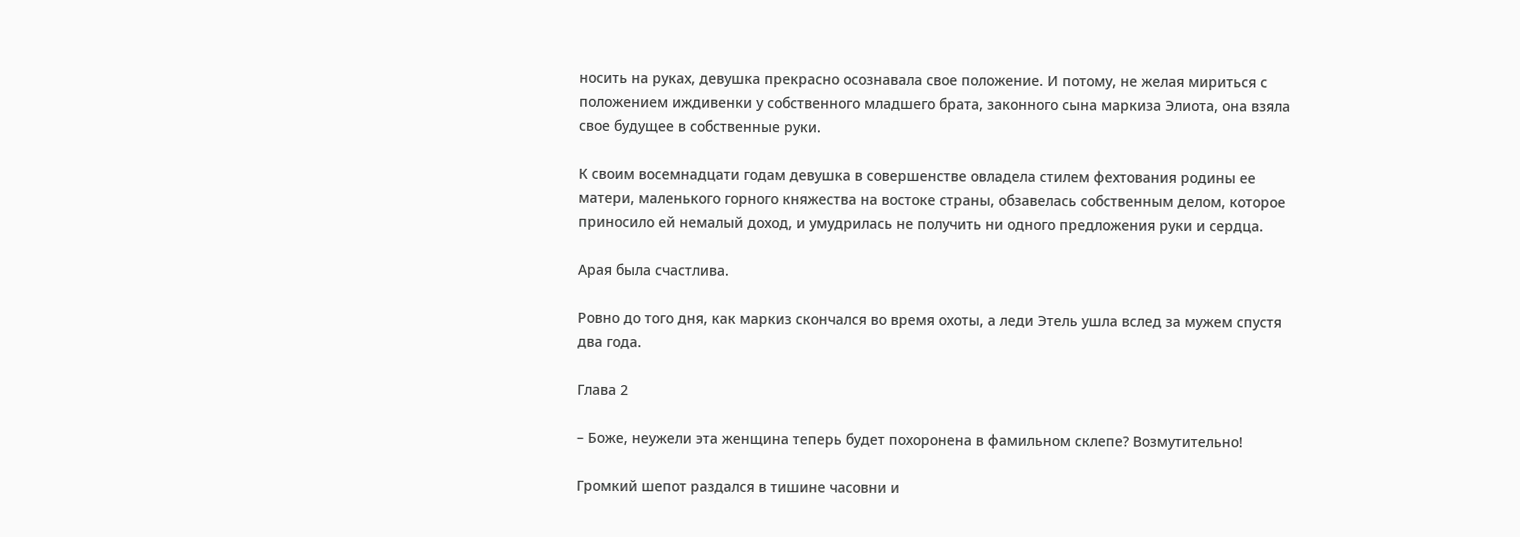носить на руках, девушка прекрасно осознавала свое положение. И потому, не желая мириться с положением иждивенки у собственного младшего брата, законного сына маркиза Элиота, она взяла свое будущее в собственные руки.

К своим восемнадцати годам девушка в совершенстве овладела стилем фехтования родины ее матери, маленького горного княжества на востоке страны, обзавелась собственным делом, которое приносило ей немалый доход, и умудрилась не получить ни одного предложения руки и сердца.

Арая была счастлива.

Ровно до того дня, как маркиз скончался во время охоты, а леди Этель ушла вслед за мужем спустя два года.

Глава 2

– Боже, неужели эта женщина теперь будет похоронена в фамильном склепе? Возмутительно!

Громкий шепот раздался в тишине часовни и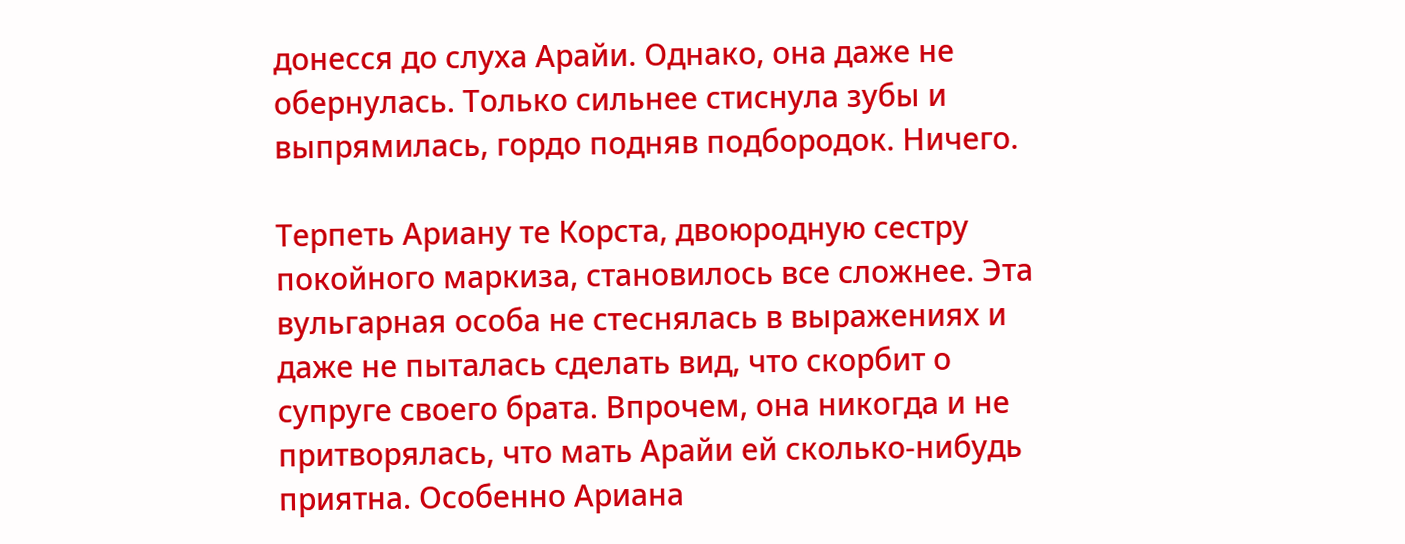донесся до слуха Арайи. Однако, она даже не обернулась. Только сильнее стиснула зубы и выпрямилась, гордо подняв подбородок. Ничего.

Терпеть Ариану те Корста, двоюродную сестру покойного маркиза, становилось все сложнее. Эта вульгарная особа не стеснялась в выражениях и даже не пыталась сделать вид, что скорбит о супруге своего брата. Впрочем, она никогда и не притворялась, что мать Арайи ей сколько-нибудь приятна. Особенно Ариана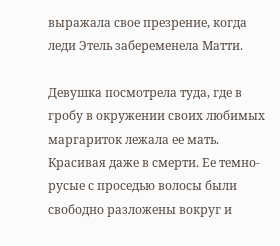выражала свое презрение, когда леди Этель забеременела Матти.

Девушка посмотрела туда, где в гробу в окружении своих любимых маргариток лежала ее мать. Красивая даже в смерти. Ее темно-русые с проседью волосы были свободно разложены вокруг и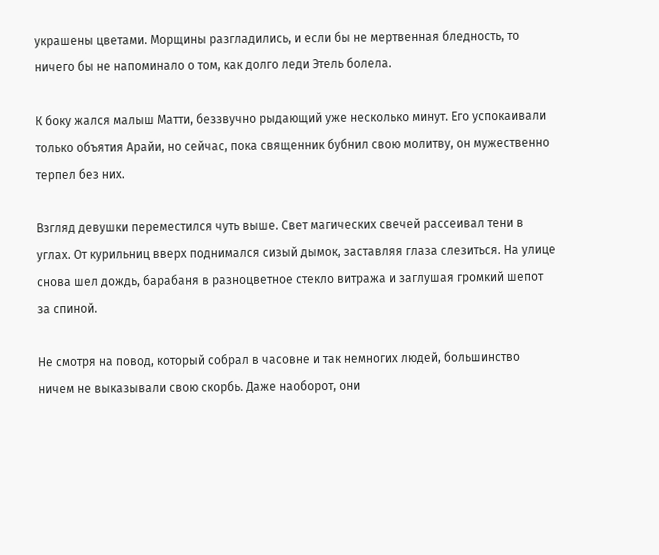украшены цветами. Морщины разгладились, и если бы не мертвенная бледность, то ничего бы не напоминало о том, как долго леди Этель болела.

К боку жался малыш Матти, беззвучно рыдающий уже несколько минут. Его успокаивали только объятия Арайи, но сейчас, пока священник бубнил свою молитву, он мужественно терпел без них.

Взгляд девушки переместился чуть выше. Свет магических свечей рассеивал тени в углах. От курильниц вверх поднимался сизый дымок, заставляя глаза слезиться. На улице снова шел дождь, барабаня в разноцветное стекло витража и заглушая громкий шепот за спиной.

Не смотря на повод, который собрал в часовне и так немногих людей, большинство ничем не выказывали свою скорбь. Даже наоборот, они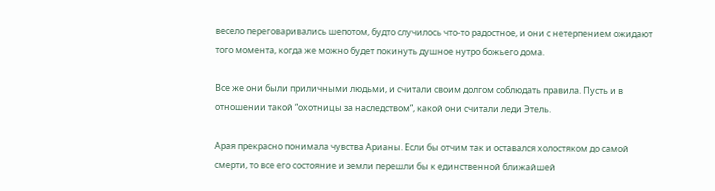весело переговаривались шепотом, будто случилось что-то радостное, и они с нетерпением ожидают того момента, когда же можно будет покинуть душное нутро божьего дома.

Все же они были приличными людьми, и считали своим долгом соблюдать правила. Пусть и в отношении такой “охотницы за наследством”, какой они считали леди Этель.

Арая прекрасно понимала чувства Арианы. Если бы отчим так и оставался холостяком до самой смерти, то все его состояние и земли перешли бы к единственной ближайшей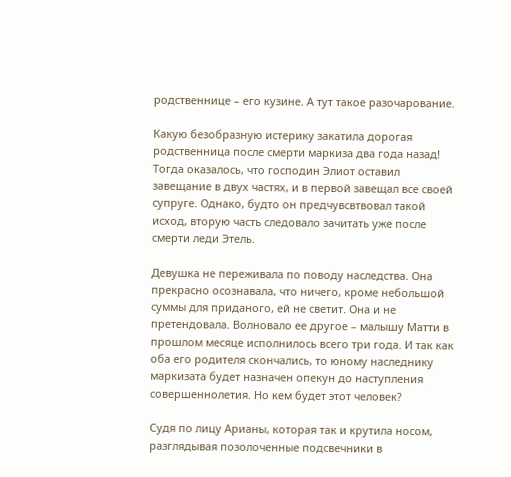родственнице – его кузине. А тут такое разочарование.

Какую безобразную истерику закатила дорогая родственница после смерти маркиза два года назад! Тогда оказалось, что господин Элиот оставил завещание в двух частях, и в первой завещал все своей супруге. Однако, будто он предчувсвтвовал такой исход, вторую часть следовало зачитать уже после смерти леди Этель.

Девушка не переживала по поводу наследства. Она прекрасно осознавала, что ничего, кроме небольшой суммы для приданого, ей не светит. Она и не претендовала. Волновало ее другое – малышу Матти в прошлом месяце исполнилось всего три года. И так как оба его родителя скончались, то юному наследнику маркизата будет назначен опекун до наступления совершеннолетия. Но кем будет этот человек?

Судя по лицу Арианы, которая так и крутила носом, разглядывая позолоченные подсвечники в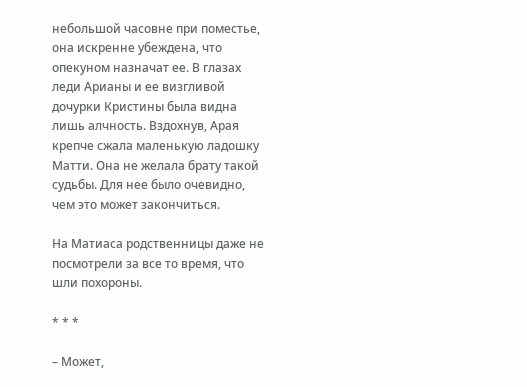небольшой часовне при поместье, она искренне убеждена, что опекуном назначат ее. В глазах леди Арианы и ее визгливой дочурки Кристины была видна лишь алчность. Вздохнув, Арая крепче сжала маленькую ладошку Матти. Она не желала брату такой судьбы. Для нее было очевидно, чем это может закончиться.

На Матиаса родственницы даже не посмотрели за все то время, что шли похороны.

* * *

– Может,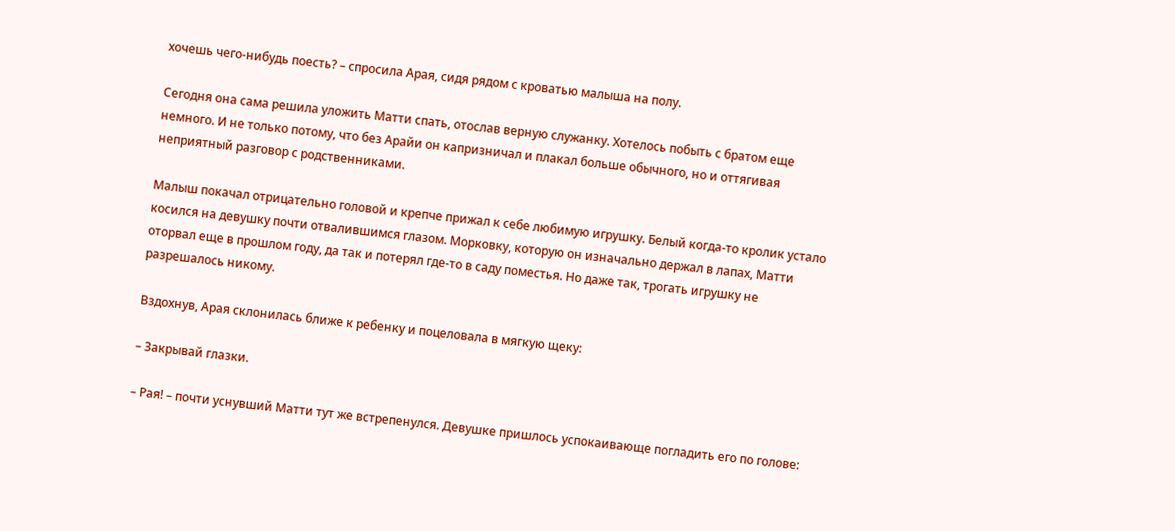хочешь чего-нибудь поесть? – спросила Арая, сидя рядом с кроватью малыша на полу.

Сегодня она сама решила уложить Матти спать, отослав верную служанку. Хотелось побыть с братом еще немного. И не только потому, что без Арайи он капризничал и плакал больше обычного, но и оттягивая неприятный разговор с родственниками.

Малыш покачал отрицательно головой и крепче прижал к себе любимую игрушку. Белый когда-то кролик устало косился на девушку почти отвалившимся глазом. Морковку, которую он изначально держал в лапах, Матти оторвал еще в прошлом году, да так и потерял где-то в саду поместья. Но даже так, трогать игрушку не разрешалось никому.

Вздохнув, Арая склонилась ближе к ребенку и поцеловала в мягкую щеку:

– Закрывай глазки.

– Рая! – почти уснувший Матти тут же встрепенулся. Девушке пришлось успокаивающе погладить его по голове: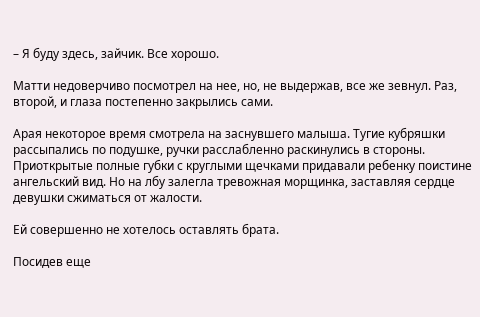– Я буду здесь, зайчик. Все хорошо.

Матти недоверчиво посмотрел на нее, но, не выдержав, все же зевнул. Раз, второй, и глаза постепенно закрылись сами.

Арая некоторое время смотрела на заснувшего малыша. Тугие кубряшки рассыпались по подушке, ручки расслабленно раскинулись в стороны. Приоткрытые полные губки с круглыми щечками придавали ребенку поистине ангельский вид. Но на лбу залегла тревожная морщинка, заставляя сердце девушки сжиматься от жалости.

Ей совершенно не хотелось оставлять брата.

Посидев еще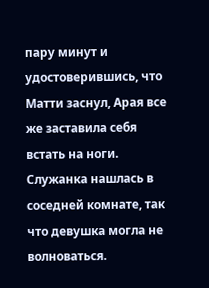пару минут и удостоверившись, что Матти заснул, Арая все же заставила себя встать на ноги. Служанка нашлась в соседней комнате, так что девушка могла не волноваться.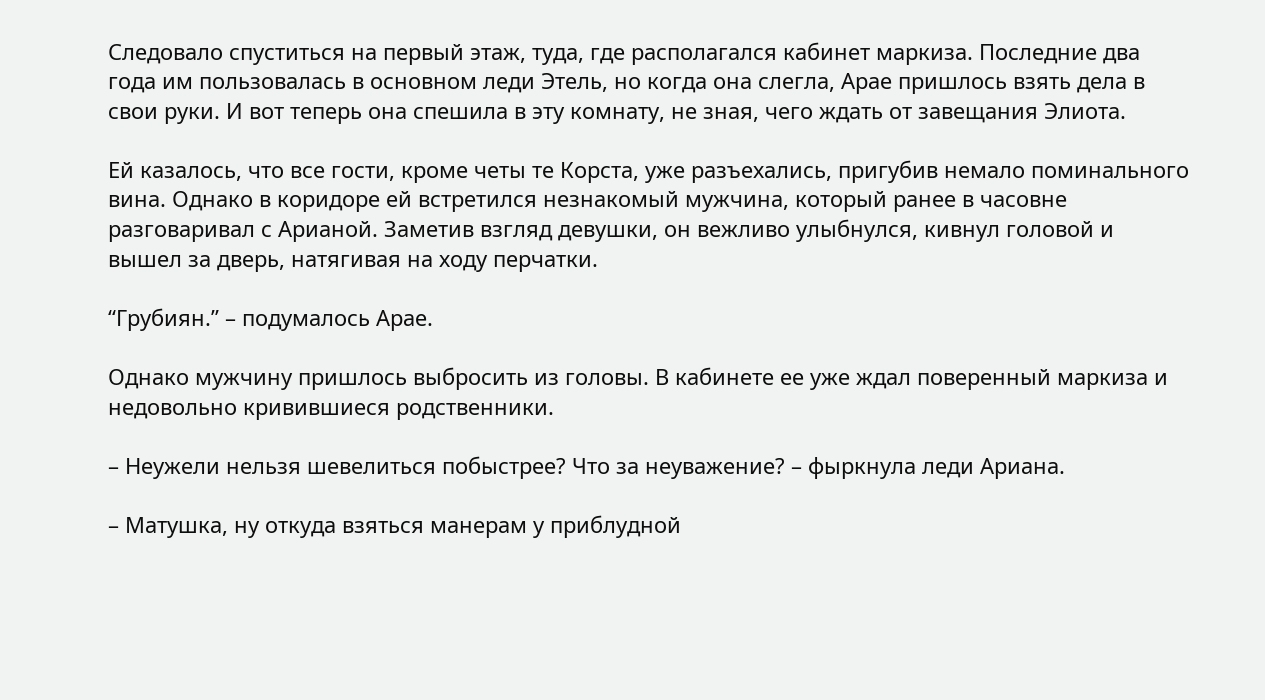Следовало спуститься на первый этаж, туда, где располагался кабинет маркиза. Последние два года им пользовалась в основном леди Этель, но когда она слегла, Арае пришлось взять дела в свои руки. И вот теперь она спешила в эту комнату, не зная, чего ждать от завещания Элиота.

Ей казалось, что все гости, кроме четы те Корста, уже разъехались, пригубив немало поминального вина. Однако в коридоре ей встретился незнакомый мужчина, который ранее в часовне разговаривал с Арианой. Заметив взгляд девушки, он вежливо улыбнулся, кивнул головой и вышел за дверь, натягивая на ходу перчатки.

“Грубиян.” – подумалось Арае.

Однако мужчину пришлось выбросить из головы. В кабинете ее уже ждал поверенный маркиза и недовольно кривившиеся родственники.

– Неужели нельзя шевелиться побыстрее? Что за неуважение? – фыркнула леди Ариана.

– Матушка, ну откуда взяться манерам у приблудной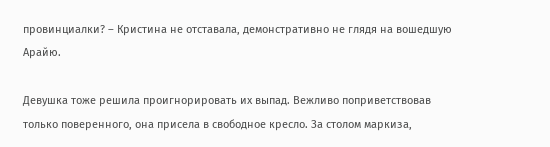провинциалки? – Кристина не отставала, демонстративно не глядя на вошедшую Арайю.

Девушка тоже решила проигнорировать их выпад. Вежливо поприветствовав только поверенного, она присела в свободное кресло. За столом маркиза,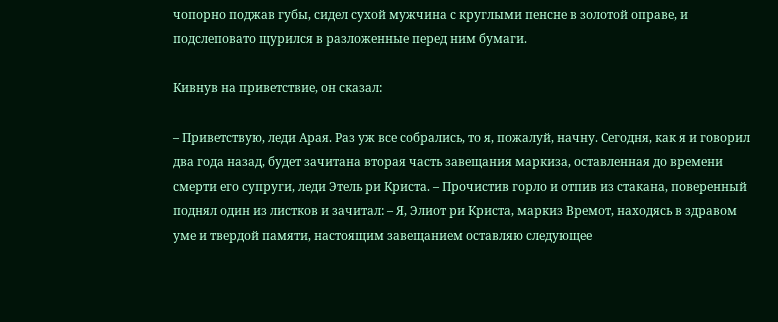чопорно поджав губы, сидел сухой мужчина с круглыми пенсне в золотой оправе, и подслеповато щурился в разложенные перед ним бумаги.

Кивнув на приветствие, он сказал:

– Приветствую, леди Арая. Раз уж все собрались, то я, пожалуй, начну. Сегодня, как я и говорил два года назад, будет зачитана вторая часть завещания маркиза, оставленная до времени смерти его супруги, леди Этель ри Криста. – Прочистив горло и отпив из стакана, поверенный поднял один из листков и зачитал: – Я, Элиот ри Криста, маркиз Времот, находясь в здравом уме и твердой памяти, настоящим завещанием оставляю следующее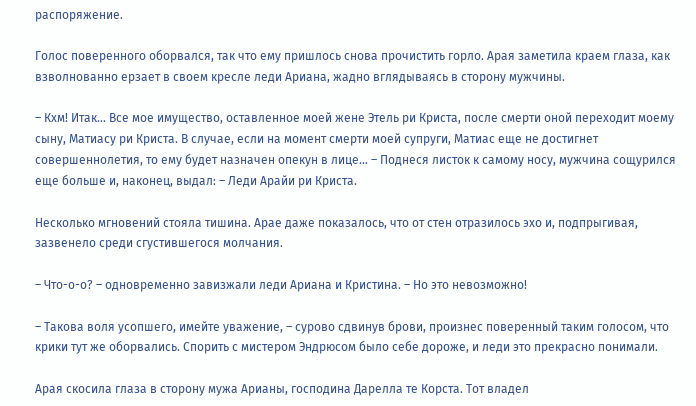распоряжение.

Голос поверенного оборвался, так что ему пришлось снова прочистить горло. Арая заметила краем глаза, как взволнованно ерзает в своем кресле леди Ариана, жадно вглядываясь в сторону мужчины.

– Кхм! Итак… Все мое имущество, оставленное моей жене Этель ри Криста, после смерти оной переходит моему сыну, Матиасу ри Криста. В случае, если на момент смерти моей супруги, Матиас еще не достигнет совершеннолетия, то ему будет назначен опекун в лице… – Поднеся листок к самому носу, мужчина сощурился еще больше и, наконец, выдал: – Леди Арайи ри Криста.

Несколько мгновений стояла тишина. Арае даже показалось, что от стен отразилось эхо и, подпрыгивая, зазвенело среди сгустившегося молчания.

– Что-о-о? – одновременно завизжали леди Ариана и Кристина. – Но это невозможно!

– Такова воля усопшего, имейте уважение, – сурово сдвинув брови, произнес поверенный таким голосом, что крики тут же оборвались. Спорить с мистером Эндрюсом было себе дороже, и леди это прекрасно понимали.

Арая скосила глаза в сторону мужа Арианы, господина Дарелла те Корста. Тот владел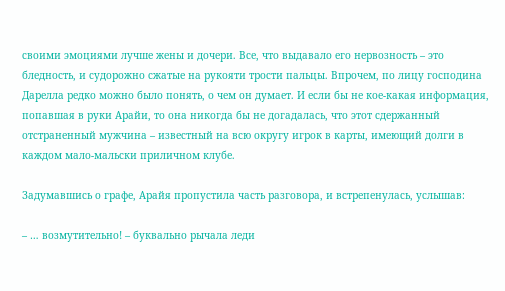своими эмоциями лучше жены и дочери. Все, что выдавало его нервозность – это бледность, и судорожно сжатые на рукояти трости пальцы. Впрочем, по лицу господина Дарелла редко можно было понять, о чем он думает. И если бы не кое-какая информация, попавшая в руки Арайи, то она никогда бы не догадалась, что этот сдержанный отстраненный мужчина – известный на всю округу игрок в карты, имеющий долги в каждом мало-мальски приличном клубе.

Задумавшись о графе, Арайя пропустила часть разговора, и встрепенулась, услышав:

– … возмутительно! – буквально рычала леди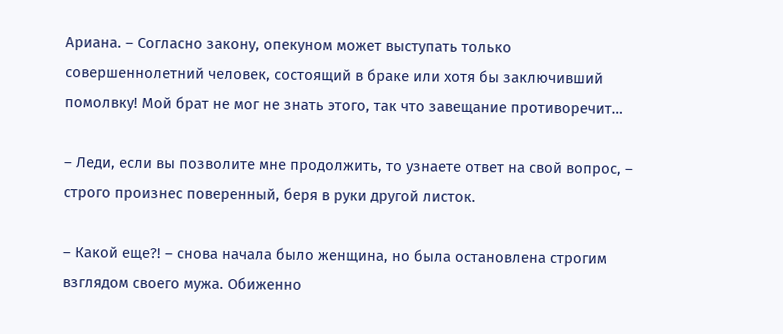Ариана. – Согласно закону, опекуном может выступать только совершеннолетний человек, состоящий в браке или хотя бы заключивший помолвку! Мой брат не мог не знать этого, так что завещание противоречит…

– Леди, если вы позволите мне продолжить, то узнаете ответ на свой вопрос, – строго произнес поверенный, беря в руки другой листок.

– Какой еще?! – снова начала было женщина, но была остановлена строгим взглядом своего мужа. Обиженно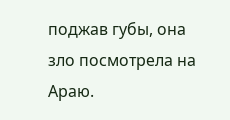поджав губы, она зло посмотрела на Араю.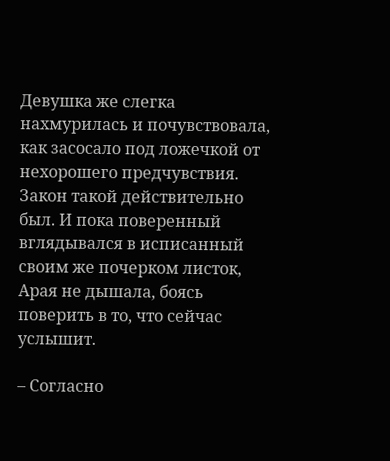Девушка же слегка нахмурилась и почувствовала, как засосало под ложечкой от нехорошего предчувствия. Закон такой действительно был. И пока поверенный вглядывался в исписанный своим же почерком листок, Арая не дышала, боясь поверить в то, что сейчас услышит.

– Согласно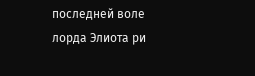последней воле лорда Элиота ри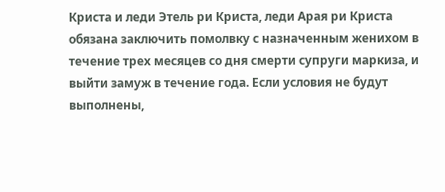Криста и леди Этель ри Криста, леди Арая ри Криста обязана заключить помолвку с назначенным женихом в течение трех месяцев со дня смерти супруги маркиза, и выйти замуж в течение года. Если условия не будут выполнены,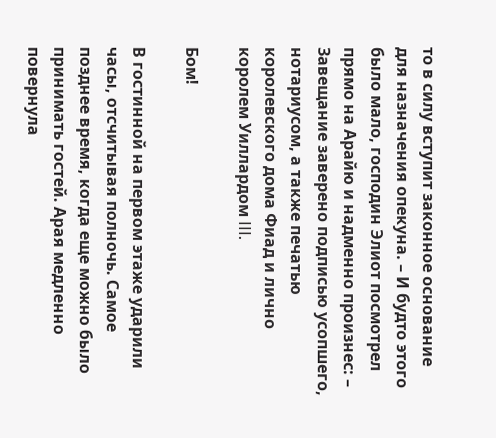то в силу вступит законное основание для назначения опекуна. – И будто этого было мало, господин Элиот посмотрел прямо на Арайю и надменно произнес: – Завещание заверено подписью усопшего, нотариусом, а также печатью королевского дома Фиад и лично королем Уиллардом III.

Бом!

В гостинной на первом этаже ударили часы, отсчитывая полночь. Самое позднее время, когда еще можно было принимать гостей. Арая медленно повернула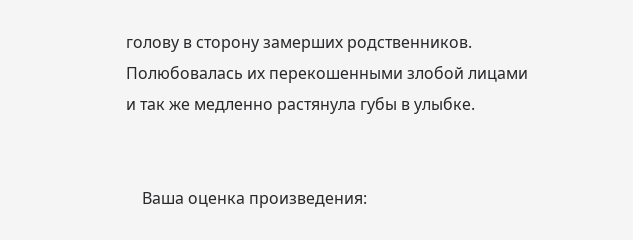голову в сторону замерших родственников. Полюбовалась их перекошенными злобой лицами и так же медленно растянула губы в улыбке.


    Ваша оценка произведения: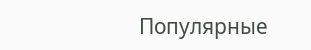Популярные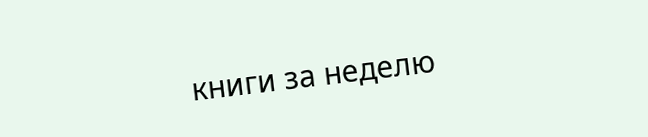книги за неделю